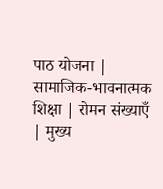पाठ योजना | सामाजिक-भावनात्मक शिक्षा | रोमन संख्याएँ
| मुख्य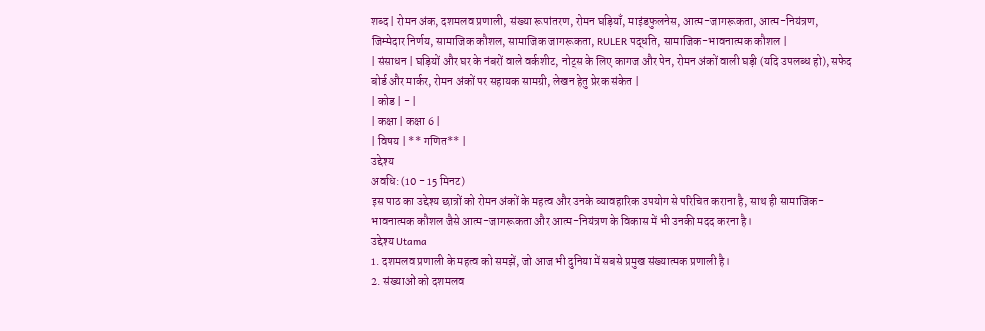शब्द | रोमन अंक, दशमलव प्रणाली, संख्या रूपांतरण, रोमन घड़ियाँ, माइंडफुलनेस, आत्म-जागरूकता, आत्म-नियंत्रण, जिम्मेदार निर्णय, सामाजिक कौशल, सामाजिक जागरूकता, RULER पद्धति, सामाजिक-भावनात्मक कौशल |
| संसाधन | घड़ियों और घर के नंबरों वाले वर्कशीट, नोट्स के लिए कागज और पेन, रोमन अंकों वाली घड़ी (यदि उपलब्ध हो), सफेद बोर्ड और मार्कर, रोमन अंकों पर सहायक सामग्री, लेखन हेतु प्रेरक संकेत |
| कोड | - |
| कक्षा | कक्षा 6 |
| विषय | ** गणित** |
उद्देश्य
अवधि: (10 - 15 मिनट)
इस पाठ का उद्देश्य छात्रों को रोमन अंकों के महत्व और उनके व्यावहारिक उपयोग से परिचित कराना है, साथ ही सामाजिक-भावनात्मक कौशल जैसे आत्म-जागरूकता और आत्म-नियंत्रण के विकास में भी उनकी मदद करना है।
उद्देश्य Utama
1. दशमलव प्रणाली के महत्व को समझें, जो आज भी दुनिया में सबसे प्रमुख संख्यात्मक प्रणाली है।
2. संख्याओं को दशमलव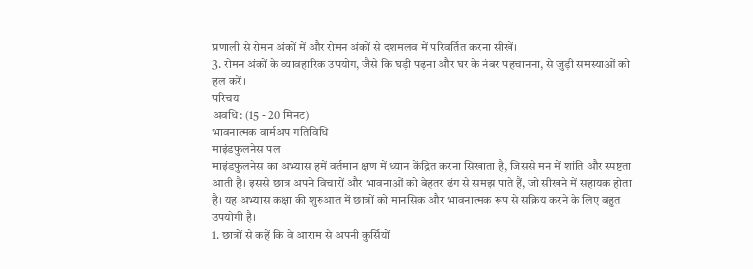प्रणाली से रोमन अंकों में और रोमन अंकों से दशमलव में परिवर्तित करना सीखें।
3. रोमन अंकों के व्यावहारिक उपयोग, जैसे कि घड़ी पढ़ना और घर के नंबर पहचानना, से जुड़ी समस्याओं को हल करें।
परिचय
अवधि: (15 - 20 मिनट)
भावनात्मक वार्मअप गतिविधि
माइंडफुलनेस पल
माइंडफुलनेस का अभ्यास हमें वर्तमान क्षण में ध्यान केंद्रित करना सिखाता है, जिससे मन में शांति और स्पष्टता आती है। इससे छात्र अपने विचारों और भावनाओं को बेहतर ढंग से समझ पाते हैं, जो सीखने में सहायक होता है। यह अभ्यास कक्षा की शुरुआत में छात्रों को मानसिक और भावनात्मक रूप से सक्रिय करने के लिए बहुत उपयोगी है।
1. छात्रों से कहें कि वे आराम से अपनी कुर्सियों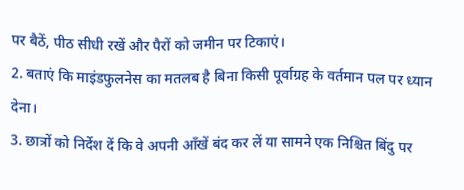पर बैठें, पीठ सीधी रखें और पैरों को जमीन पर टिकाएं।
2. बताएं कि माइंडफुलनेस का मतलब है बिना किसी पूर्वाग्रह के वर्तमान पल पर ध्यान देना।
3. छात्रों को निर्देश दें कि वे अपनी आँखें बंद कर लें या सामने एक निश्चित बिंदु पर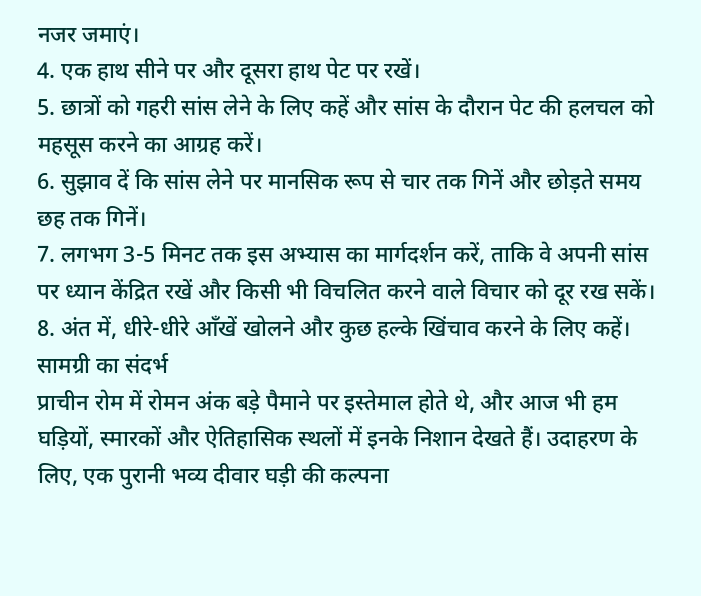नजर जमाएं।
4. एक हाथ सीने पर और दूसरा हाथ पेट पर रखें।
5. छात्रों को गहरी सांस लेने के लिए कहें और सांस के दौरान पेट की हलचल को महसूस करने का आग्रह करें।
6. सुझाव दें कि सांस लेने पर मानसिक रूप से चार तक गिनें और छोड़ते समय छह तक गिनें।
7. लगभग 3-5 मिनट तक इस अभ्यास का मार्गदर्शन करें, ताकि वे अपनी सांस पर ध्यान केंद्रित रखें और किसी भी विचलित करने वाले विचार को दूर रख सकें।
8. अंत में, धीरे-धीरे आँखें खोलने और कुछ हल्के खिंचाव करने के लिए कहें।
सामग्री का संदर्भ
प्राचीन रोम में रोमन अंक बड़े पैमाने पर इस्तेमाल होते थे, और आज भी हम घड़ियों, स्मारकों और ऐतिहासिक स्थलों में इनके निशान देखते हैं। उदाहरण के लिए, एक पुरानी भव्य दीवार घड़ी की कल्पना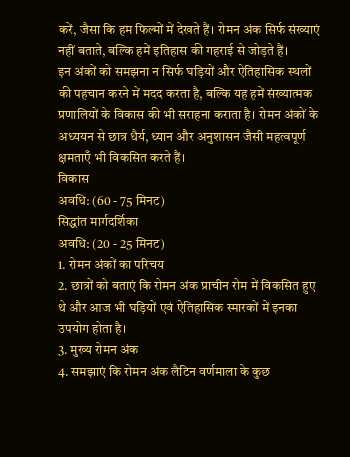करें, जैसा कि हम फिल्मों में देखते हैं। रोमन अंक सिर्फ संख्याएं नहीं बताते, बल्कि हमें इतिहास की गहराई से जोड़ते हैं।
इन अंकों को समझना न सिर्फ घड़ियों और ऐतिहासिक स्थलों की पहचान करने में मदद करता है, बल्कि यह हमें संख्यात्मक प्रणालियों के विकास की भी सराहना कराता है। रोमन अंकों के अध्ययन से छात्र धैर्य, ध्यान और अनुशासन जैसी महत्वपूर्ण क्षमताएँ भी विकसित करते हैं।
विकास
अवधि: (60 - 75 मिनट)
सिद्धांत मार्गदर्शिका
अवधि: (20 - 25 मिनट)
1. रोमन अंकों का परिचय
2. छात्रों को बताएं कि रोमन अंक प्राचीन रोम में विकसित हुए थे और आज भी घड़ियों एवं ऐतिहासिक स्मारकों में इनका उपयोग होता है।
3. मुख्य रोमन अंक
4. समझाएं कि रोमन अंक लैटिन वर्णमाला के कुछ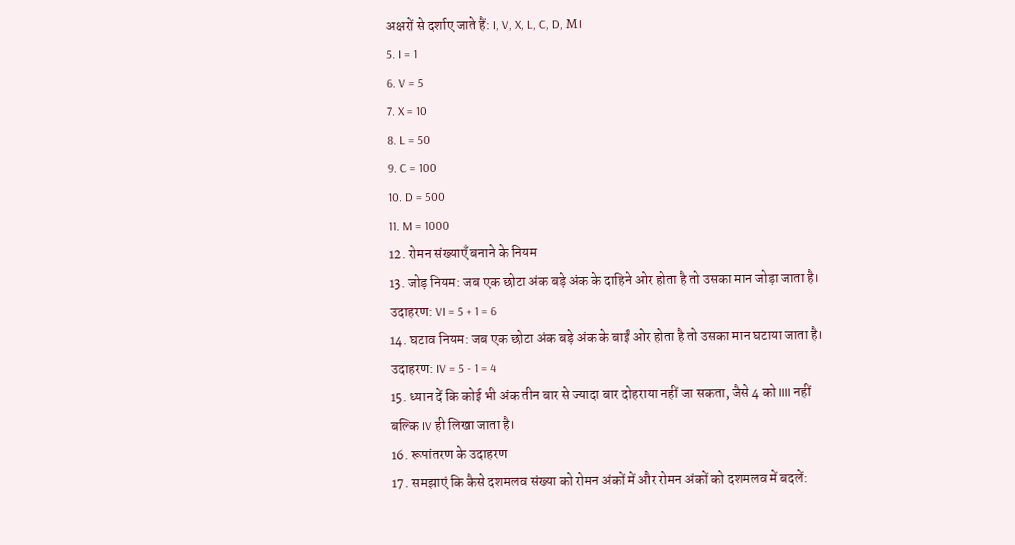अक्षरों से दर्शाए जाते हैं: I, V, X, L, C, D, M।
5. I = 1
6. V = 5
7. X = 10
8. L = 50
9. C = 100
10. D = 500
11. M = 1000
12. रोमन संख्याएँ बनाने के नियम
13. जोड़ नियम: जब एक छोटा अंक बड़े अंक के दाहिने ओर होता है तो उसका मान जोड़ा जाता है। उदाहरण: VI = 5 + 1 = 6
14. घटाव नियम: जब एक छोटा अंक बड़े अंक के बाईं ओर होता है तो उसका मान घटाया जाता है। उदाहरण: IV = 5 - 1 = 4
15. ध्यान दें कि कोई भी अंक तीन बार से ज्यादा बार दोहराया नहीं जा सकता, जैसे 4 को IIII नहीं बल्कि IV ही लिखा जाता है।
16. रूपांतरण के उदाहरण
17. समझाएं कि कैसे दशमलव संख्या को रोमन अंकों में और रोमन अंकों को दशमलव में बदलें: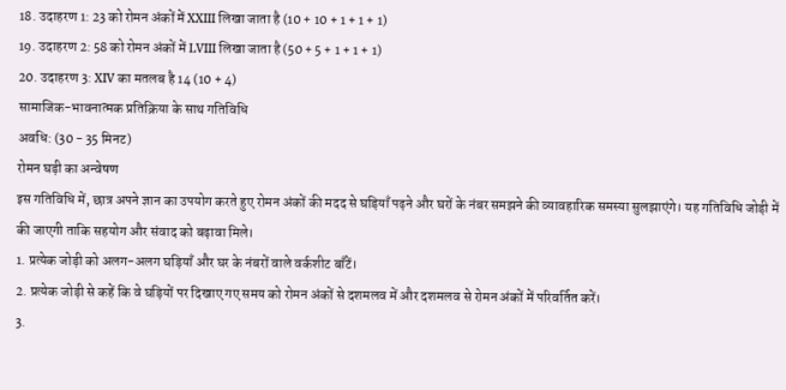18. उदाहरण 1: 23 को रोमन अंकों में XXIII लिखा जाता है (10 + 10 + 1 + 1 + 1)
19. उदाहरण 2: 58 को रोमन अंकों में LVIII लिखा जाता है (50 + 5 + 1 + 1 + 1)
20. उदाहरण 3: XIV का मतलब है 14 (10 + 4)
सामाजिक-भावनात्मक प्रतिक्रिया के साथ गतिविधि
अवधि: (30 - 35 मिनट)
रोमन घड़ी का अन्वेषण
इस गतिविधि में, छात्र अपने ज्ञान का उपयोग करते हुए रोमन अंकों की मदद से घड़ियाँ पढ़ने और घरों के नंबर समझने की व्यावहारिक समस्या सुलझाएंगे। यह गतिविधि जोड़ी में की जाएगी ताकि सहयोग और संवाद को बढ़ावा मिले।
1. प्रत्येक जोड़ी को अलग-अलग घड़ियाँ और घर के नंबरों वाले वर्कशीट बाँटें।
2. प्रत्येक जोड़ी से कहें कि वे घड़ियों पर दिखाए गए समय को रोमन अंकों से दशमलव में और दशमलव से रोमन अंकों में परिवर्तित करें।
3.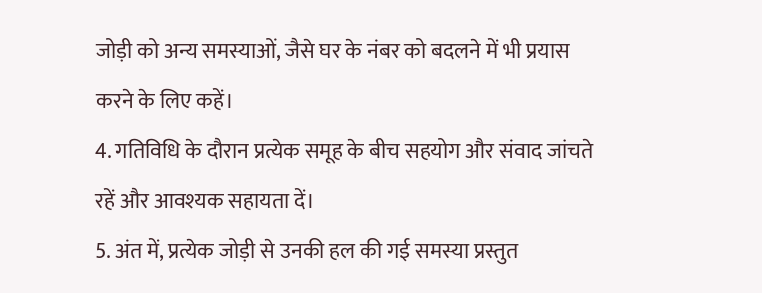जोड़ी को अन्य समस्याओं, जैसे घर के नंबर को बदलने में भी प्रयास करने के लिए कहें।
4. गतिविधि के दौरान प्रत्येक समूह के बीच सहयोग और संवाद जांचते रहें और आवश्यक सहायता दें।
5. अंत में, प्रत्येक जोड़ी से उनकी हल की गई समस्या प्रस्तुत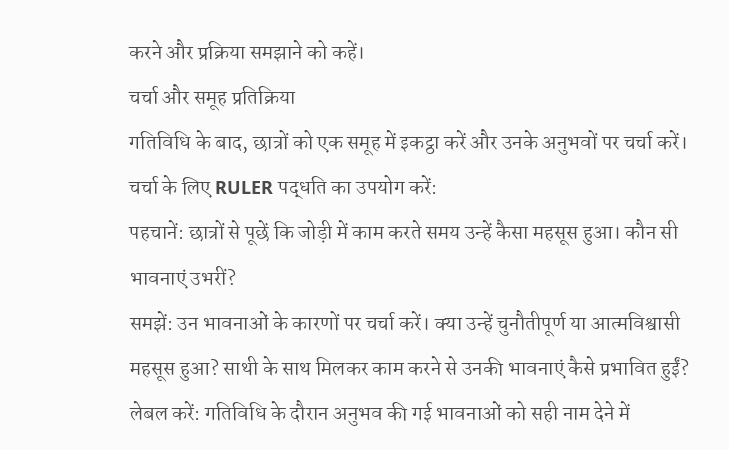करने और प्रक्रिया समझाने को कहें।
चर्चा और समूह प्रतिक्रिया
गतिविधि के बाद, छात्रों को एक समूह में इकट्ठा करें और उनके अनुभवों पर चर्चा करें। चर्चा के लिए RULER पद्धति का उपयोग करें:
पहचानें: छात्रों से पूछें कि जोड़ी में काम करते समय उन्हें कैसा महसूस हुआ। कौन सी भावनाएं उभरीं?
समझें: उन भावनाओं के कारणों पर चर्चा करें। क्या उन्हें चुनौतीपूर्ण या आत्मविश्वासी महसूस हुआ? साथी के साथ मिलकर काम करने से उनकी भावनाएं कैसे प्रभावित हुईं?
लेबल करें: गतिविधि के दौरान अनुभव की गई भावनाओं को सही नाम देने में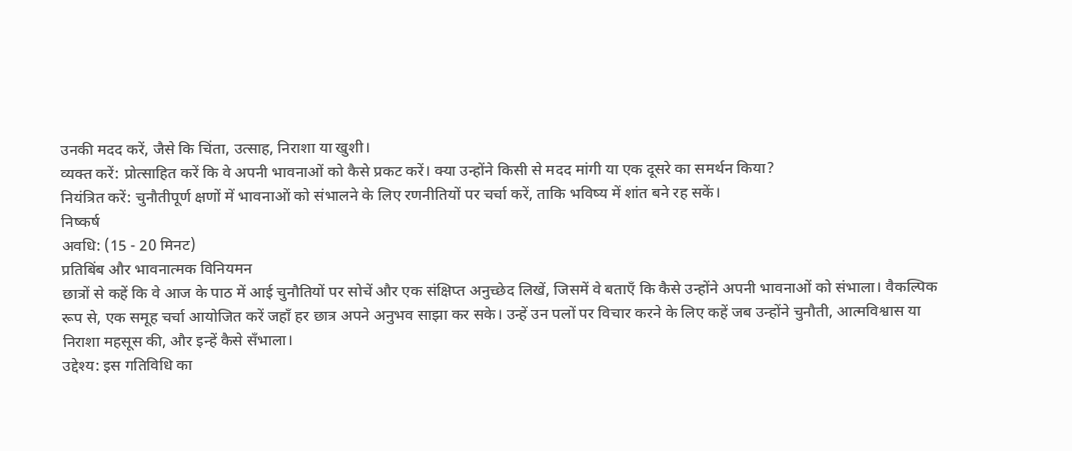उनकी मदद करें, जैसे कि चिंता, उत्साह, निराशा या खुशी।
व्यक्त करें: प्रोत्साहित करें कि वे अपनी भावनाओं को कैसे प्रकट करें। क्या उन्होंने किसी से मदद मांगी या एक दूसरे का समर्थन किया?
नियंत्रित करें: चुनौतीपूर्ण क्षणों में भावनाओं को संभालने के लिए रणनीतियों पर चर्चा करें, ताकि भविष्य में शांत बने रह सकें।
निष्कर्ष
अवधि: (15 - 20 मिनट)
प्रतिबिंब और भावनात्मक विनियमन
छात्रों से कहें कि वे आज के पाठ में आई चुनौतियों पर सोचें और एक संक्षिप्त अनुच्छेद लिखें, जिसमें वे बताएँ कि कैसे उन्होंने अपनी भावनाओं को संभाला। वैकल्पिक रूप से, एक समूह चर्चा आयोजित करें जहाँ हर छात्र अपने अनुभव साझा कर सके। उन्हें उन पलों पर विचार करने के लिए कहें जब उन्होंने चुनौती, आत्मविश्वास या निराशा महसूस की, और इन्हें कैसे सँभाला।
उद्देश्य: इस गतिविधि का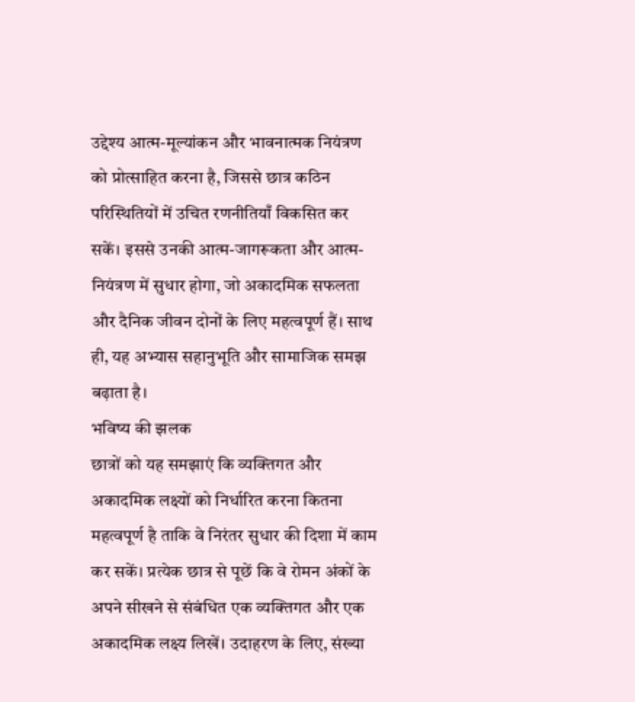उद्देश्य आत्म-मूल्यांकन और भावनात्मक नियंत्रण को प्रोत्साहित करना है, जिससे छात्र कठिन परिस्थितियों में उचित रणनीतियाँ विकसित कर सकें। इससे उनकी आत्म-जागरूकता और आत्म-नियंत्रण में सुधार होगा, जो अकादमिक सफलता और दैनिक जीवन दोनों के लिए महत्वपूर्ण हैं। साथ ही, यह अभ्यास सहानुभूति और सामाजिक समझ बढ़ाता है।
भविष्य की झलक
छात्रों को यह समझाएं कि व्यक्तिगत और अकादमिक लक्ष्यों को निर्धारित करना कितना महत्वपूर्ण है ताकि वे निरंतर सुधार की दिशा में काम कर सकें। प्रत्येक छात्र से पूछें कि वे रोमन अंकों के अपने सीखने से संबंधित एक व्यक्तिगत और एक अकादमिक लक्ष्य लिखें। उदाहरण के लिए, संख्या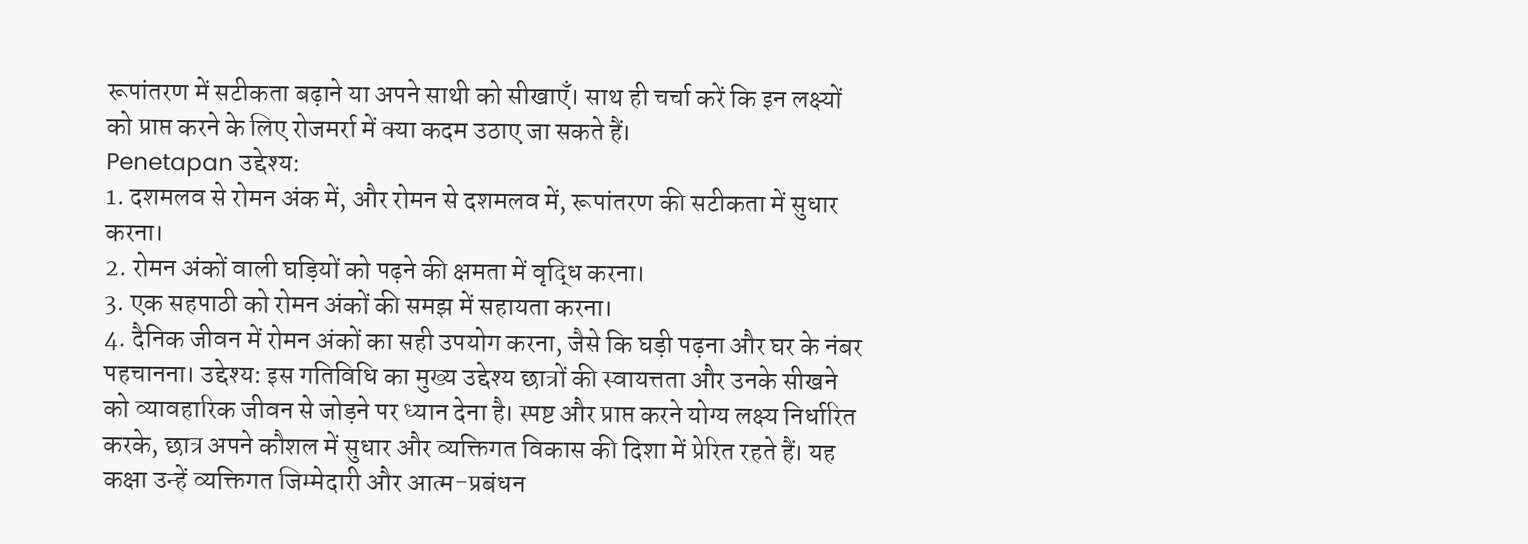रूपांतरण में सटीकता बढ़ाने या अपने साथी को सीखाएँ। साथ ही चर्चा करें कि इन लक्ष्यों को प्राप्त करने के लिए रोजमर्रा में क्या कदम उठाए जा सकते हैं।
Penetapan उद्देश्य:
1. दशमलव से रोमन अंक में, और रोमन से दशमलव में, रूपांतरण की सटीकता में सुधार करना।
2. रोमन अंकों वाली घड़ियों को पढ़ने की क्षमता में वृद्धि करना।
3. एक सहपाठी को रोमन अंकों की समझ में सहायता करना।
4. दैनिक जीवन में रोमन अंकों का सही उपयोग करना, जैसे कि घड़ी पढ़ना और घर के नंबर पहचानना। उद्देश्य: इस गतिविधि का मुख्य उद्देश्य छात्रों की स्वायत्तता और उनके सीखने को व्यावहारिक जीवन से जोड़ने पर ध्यान देना है। स्पष्ट और प्राप्त करने योग्य लक्ष्य निर्धारित करके, छात्र अपने कौशल में सुधार और व्यक्तिगत विकास की दिशा में प्रेरित रहते हैं। यह कक्षा उन्हें व्यक्तिगत जिम्मेदारी और आत्म-प्रबंधन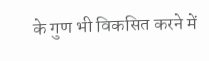के गुण भी विकसित करने में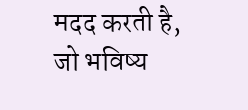मदद करती है, जो भविष्य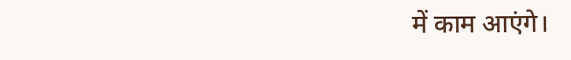में काम आएंगे।